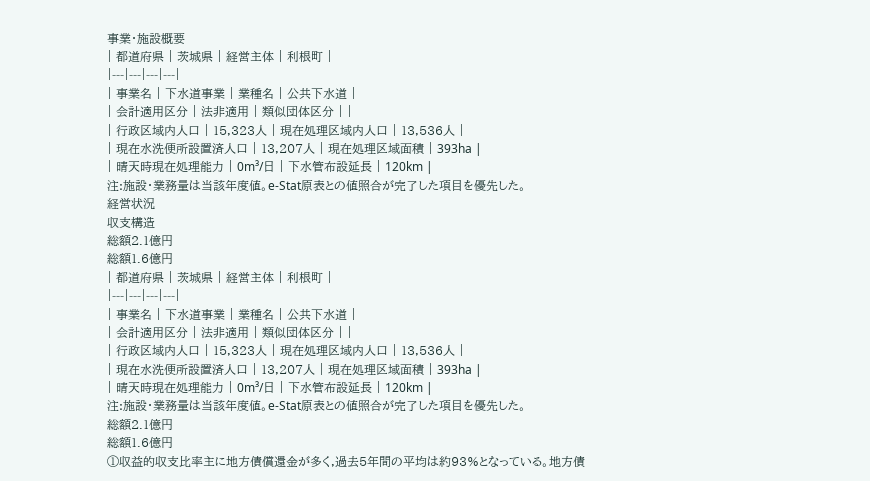事業・施設概要
| 都道府県 | 茨城県 | 経営主体 | 利根町 |
|---|---|---|---|
| 事業名 | 下水道事業 | 業種名 | 公共下水道 |
| 会計適用区分 | 法非適用 | 類似団体区分 | |
| 行政区域内人口 | 15,323人 | 現在処理区域内人口 | 13,536人 |
| 現在水洗便所設置済人口 | 13,207人 | 現在処理区域面積 | 393ha |
| 晴天時現在処理能力 | 0m³/日 | 下水管布設延長 | 120km |
注:施設・業務量は当該年度値。e-Stat原表との値照合が完了した項目を優先した。
経営状況
収支構造
総額2.1億円
総額1.6億円
| 都道府県 | 茨城県 | 経営主体 | 利根町 |
|---|---|---|---|
| 事業名 | 下水道事業 | 業種名 | 公共下水道 |
| 会計適用区分 | 法非適用 | 類似団体区分 | |
| 行政区域内人口 | 15,323人 | 現在処理区域内人口 | 13,536人 |
| 現在水洗便所設置済人口 | 13,207人 | 現在処理区域面積 | 393ha |
| 晴天時現在処理能力 | 0m³/日 | 下水管布設延長 | 120km |
注:施設・業務量は当該年度値。e-Stat原表との値照合が完了した項目を優先した。
総額2.1億円
総額1.6億円
①収益的収支比率主に地方債償還金が多く,過去5年間の平均は約93%となっている。地方債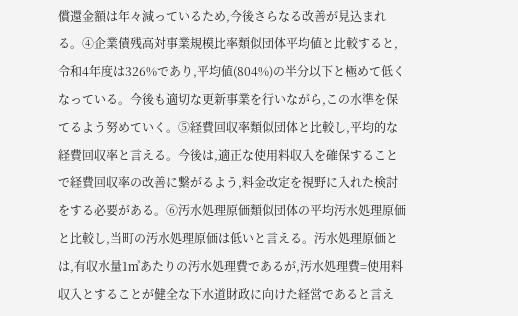償還金額は年々減っているため,今後さらなる改善が見込まれる。④企業債残高対事業規模比率類似団体平均値と比較すると,令和4年度は326%であり,平均値(804%)の半分以下と極めて低くなっている。今後も適切な更新事業を行いながら,この水準を保てるよう努めていく。⑤経費回収率類似団体と比較し,平均的な経費回収率と言える。今後は,適正な使用料収入を確保することで経費回収率の改善に繋がるよう,料金改定を視野に入れた検討をする必要がある。⑥汚水処理原価類似団体の平均汚水処理原価と比較し,当町の汚水処理原価は低いと言える。汚水処理原価とは,有収水量1㎥あたりの汚水処理費であるが,汚水処理費=使用料収入とすることが健全な下水道財政に向けた経営であると言え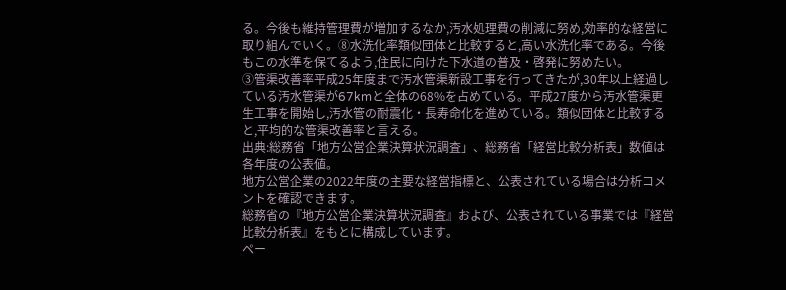る。今後も維持管理費が増加するなか,汚水処理費の削減に努め,効率的な経営に取り組んでいく。⑧水洗化率類似団体と比較すると,高い水洗化率である。今後もこの水準を保てるよう,住民に向けた下水道の普及・啓発に努めたい。
③管渠改善率平成25年度まで汚水管渠新設工事を行ってきたが,30年以上経過している汚水管渠が67kmと全体の68%を占めている。平成27度から汚水管渠更生工事を開始し,汚水管の耐震化・長寿命化を進めている。類似団体と比較すると,平均的な管渠改善率と言える。
出典:総務省「地方公営企業決算状況調査」、総務省「経営比較分析表」数値は各年度の公表値。
地方公営企業の2022年度の主要な経営指標と、公表されている場合は分析コメントを確認できます。
総務省の『地方公営企業決算状況調査』および、公表されている事業では『経営比較分析表』をもとに構成しています。
ペー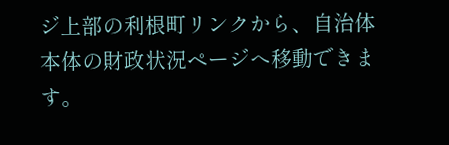ジ上部の利根町リンクから、自治体本体の財政状況ページへ移動できます。